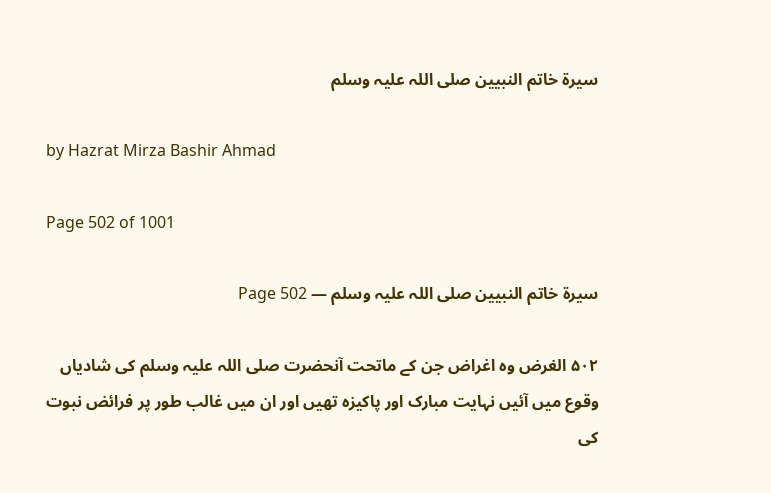سیرۃ خاتم النبیین صلی اللہ علیہ وسلم

by Hazrat Mirza Bashir Ahmad

Page 502 of 1001

سیرۃ خاتم النبیین صلی اللہ علیہ وسلم — Page 502

۵۰۲ الغرض وہ اغراض جن کے ماتحت آنحضرت صلی اللہ علیہ وسلم کی شادیاں وقوع میں آئیں نہایت مبارک اور پاکیزہ تھیں اور ان میں غالب طور پر فرائض نبوت کی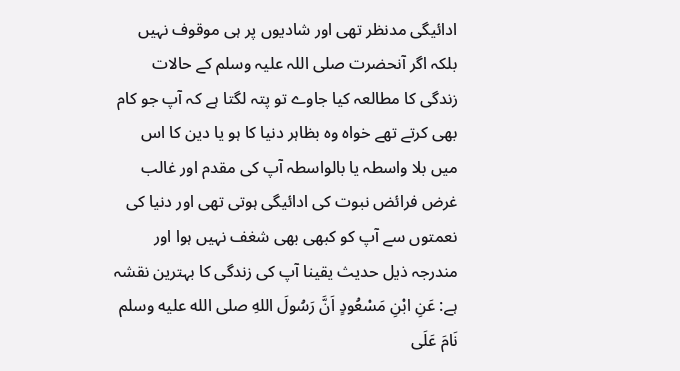ادائیگی مدنظر تھی اور شادیوں پر ہی موقوف نہیں بلکہ اگر آنحضرت صلی اللہ علیہ وسلم کے حالات زندگی کا مطالعہ کیا جاوے تو پتہ لگتا ہے کہ آپ جو کام بھی کرتے تھے خواہ وہ بظاہر دنیا کا ہو یا دین کا اس میں بلا واسطہ یا بالواسطہ آپ کی مقدم اور غالب غرض فرائض نبوت کی ادائیگی ہوتی تھی اور دنیا کی نعمتوں سے آپ کو کبھی بھی شغف نہیں ہوا اور مندرجہ ذیل حدیث یقینا آپ کی زندگی کا بہترین نقشہ ہے: عَنِ ابْنِ مَسْعُودٍ اَنَّ رَسُولَ اللهِ صلى الله عليه وسلم نَامَ عَلَى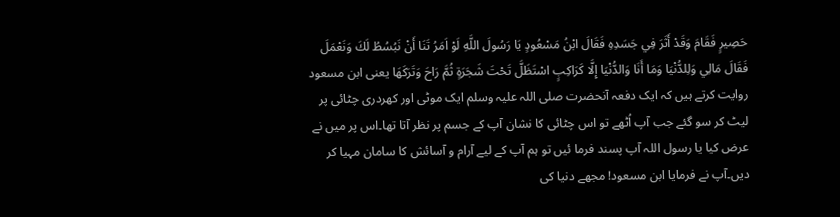حَصِيرٍ فَقَامَ وَقَدْ أَثَرَ فِي جَسَدِهِ فَقَالَ ابْنُ مَسْعُودٍ يَا رَسُولَ اللَّهِ لَوْ اَمَرُ تَنَا أَنْ نَبُسُطُ لَكَ وَنَعْمَلَ فَقَالَ مَالِي وَلِلدُّنْيَا وَمَا أَنَا وَالدُّنْيَا إِلَّا كَرَاكِبٍ اسْتَظَلَّ تَحْتَ شَجَرَةٍ ثُمَّ رَاحَ وَتَرَكَهَا یعنی ابن مسعود روایت کرتے ہیں کہ ایک دفعہ آنحضرت صلی اللہ علیہ وسلم ایک موٹی اور کھردری چٹائی پر لیٹ کر سو گئے جب آپ اُٹھے تو اس چٹائی کا نشان آپ کے جسم پر نظر آتا تھا۔اس پر میں نے عرض کیا یا رسول اللہ آپ پسند فرما ئیں تو ہم آپ کے لیے آرام و آسائش کا سامان مہیا کر دیں۔آپ نے فرمایا ابن مسعود! مجھے دنیا کی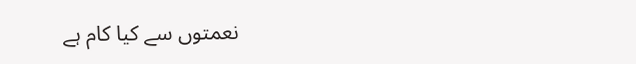نعمتوں سے کیا کام ہے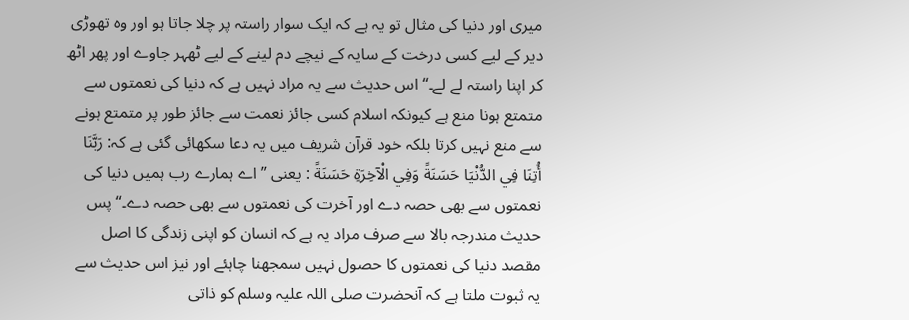میری اور دنیا کی مثال تو یہ ہے کہ ایک سوار راستہ پر چلا جاتا ہو اور وہ تھوڑی دیر کے لیے کسی درخت کے سایہ کے نیچے دم لینے کے لیے ٹھہر جاوے اور پھر اٹھ کر اپنا راستہ لے لے۔“ اس حدیث سے یہ مراد نہیں ہے کہ دنیا کی نعمتوں سے متمتع ہونا منع ہے کیونکہ اسلام کسی جائز نعمت سے جائز طور پر متمتع ہونے سے منع نہیں کرتا بلکہ خود قرآن شریف میں یہ دعا سکھائی گئی ہے کہ: رَبَّنَا أُتِنَا فِي الدُّنْيَا حَسَنَةً وَفِي الْآخِرَةِ حَسَنَةً : یعنی ” اے ہمارے رب ہمیں دنیا کی نعمتوں سے بھی حصہ دے اور آخرت کی نعمتوں سے بھی حصہ دے۔“ پس حدیث مندرجہ بالا سے صرف مراد یہ ہے کہ انسان کو اپنی زندگی کا اصل مقصد دنیا کی نعمتوں کا حصول نہیں سمجھنا چاہئے اور نیز اس حدیث سے یہ ثبوت ملتا ہے کہ آنحضرت صلی اللہ علیہ وسلم کو ذاتی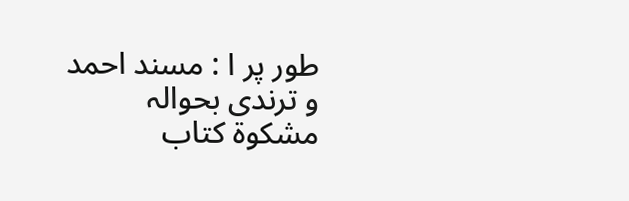طور پر ا : مسند احمد و ترندی بحوالہ مشکوة کتاب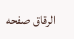الرقاق صفحه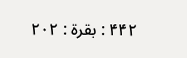۴۴۲ : بقرة : ۲۰۲